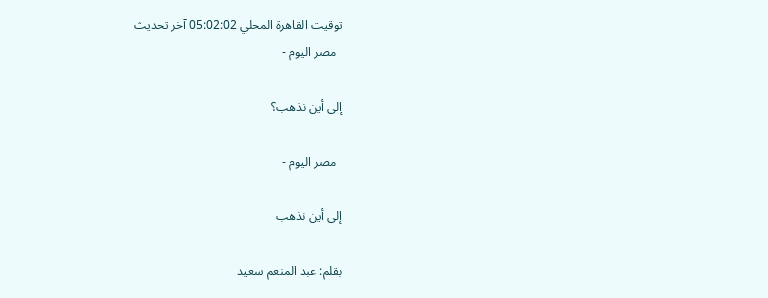توقيت القاهرة المحلي 05:02:02 آخر تحديث
  مصر اليوم -

إلى أين نذهب؟

  مصر اليوم -

إلى أين نذهب

بقلم: عبد المنعم سعيد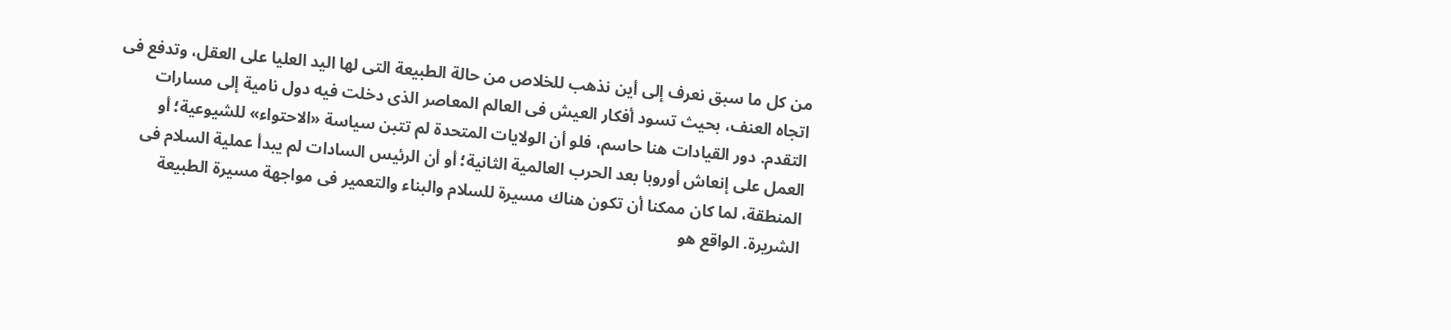من كل ما سبق نعرف إلى أين نذهب للخلاص من حالة الطبيعة التى لها اليد العليا على العقل، وتدفع فى اتجاه العنف، بحيث تسود أفكار العيش فى العالم المعاصر الذى دخلت فيه دول نامية إلى مسارات التقدم. دور القيادات هنا حاسم، فلو أن الولايات المتحدة لم تتبن سياسة «الاحتواء» للشيوعية؛ أو العمل على إنعاش أوروبا بعد الحرب العالمية الثانية؛ أو أن الرئيس السادات لم يبدأ عملية السلام فى المنطقة، لما كان ممكنا أن تكون هناك مسيرة للسلام والبناء والتعمير فى مواجهة مسيرة الطبيعة الشريرة. الواقع هو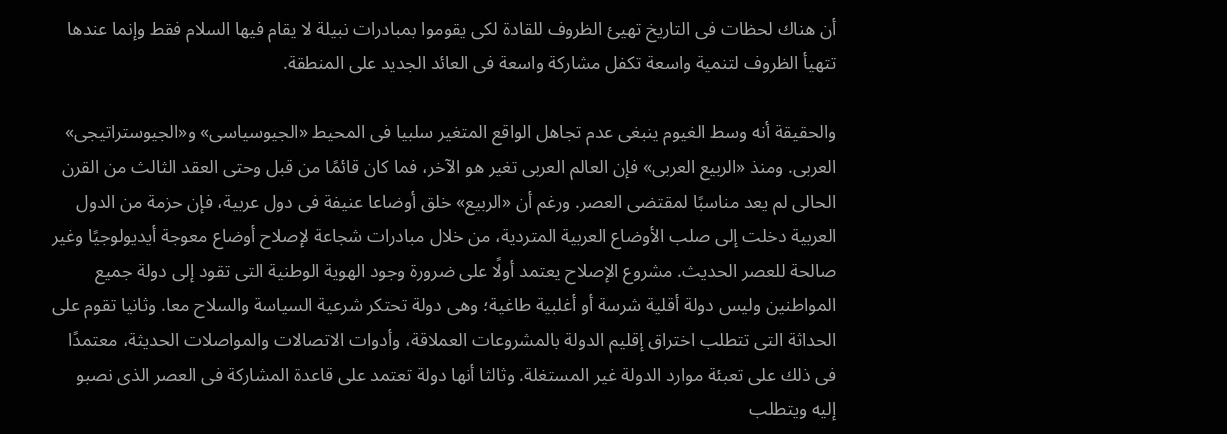أن هناك لحظات فى التاريخ تهيئ الظروف للقادة لكى يقوموا بمبادرات نبيلة لا يقام فيها السلام فقط وإنما عندها تتهيأ الظروف لتنمية واسعة تكفل مشاركة واسعة فى العائد الجديد على المنطقة.

والحقيقة أنه وسط الغيوم ينبغى عدم تجاهل الواقع المتغير سلبيا فى المحيط «الجيوسياسى» و«الجيوستراتيجى» العربى. ومنذ «الربيع العربى» فإن العالم العربى تغير هو الآخر، فما كان قائمًا من قبل وحتى العقد الثالث من القرن الحالى لم يعد مناسبًا لمقتضى العصر. ورغم أن «الربيع» خلق أوضاعا عنيفة فى دول عربية، فإن حزمة من الدول العربية دخلت إلى صلب الأوضاع العربية المتردية، من خلال مبادرات شجاعة لإصلاح أوضاع معوجة أيديولوجيًا وغير صالحة للعصر الحديث. مشروع الإصلاح يعتمد أولًا على ضرورة وجود الهوية الوطنية التى تقود إلى دولة جميع المواطنين وليس دولة أقلية شرسة أو أغلبية طاغية؛ وهى دولة تحتكر شرعية السياسة والسلاح معا. وثانيا تقوم على الحداثة التى تتطلب اختراق إقليم الدولة بالمشروعات العملاقة، وأدوات الاتصالات والمواصلات الحديثة، معتمدًا فى ذلك على تعبئة موارد الدولة غير المستغلة. وثالثا أنها دولة تعتمد على قاعدة المشاركة فى العصر الذى نصبو إليه ويتطلب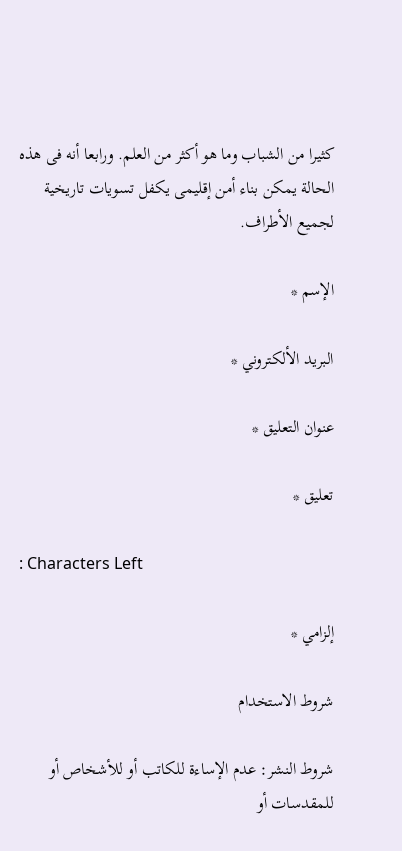كثيرا من الشباب وما هو أكثر من العلم. ورابعا أنه فى هذه الحالة يمكن بناء أمن إقليمى يكفل تسويات تاريخية لجميع الأطراف.

الإسم *

البريد الألكتروني *

عنوان التعليق *

تعليق *

: Characters Left

إلزامي *

شروط الاستخدام

شروط النشر: عدم الإساءة للكاتب أو للأشخاص أو للمقدسات أو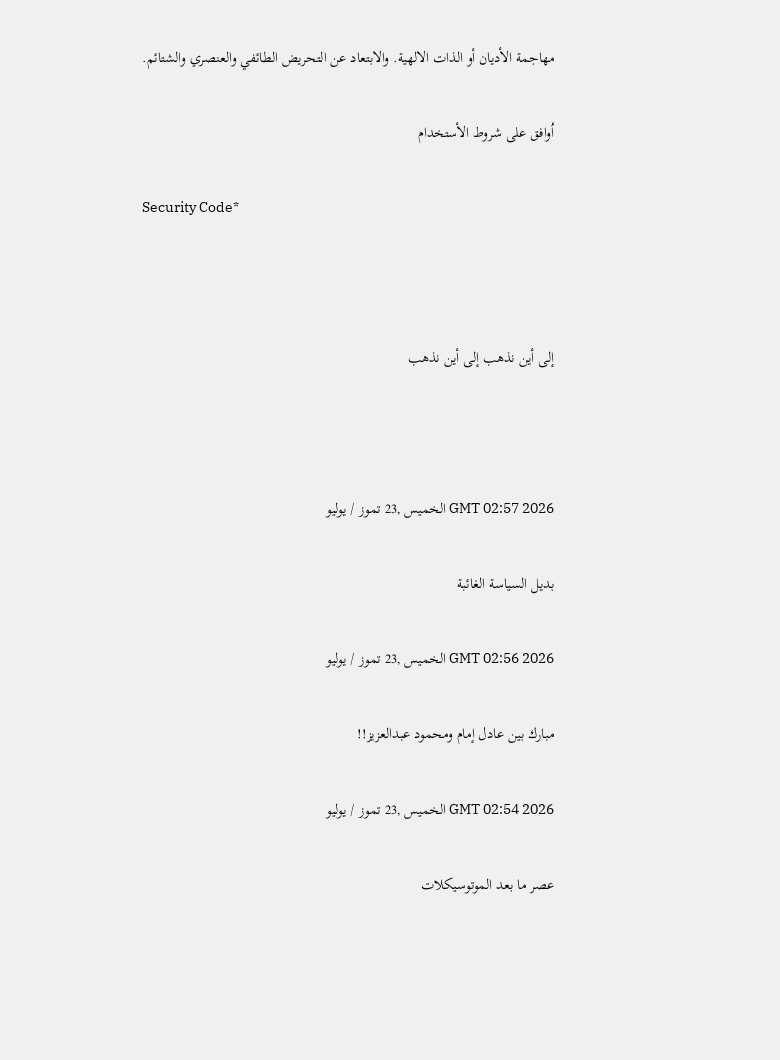مهاجمة الأديان أو الذات الالهية. والابتعاد عن التحريض الطائفي والعنصري والشتائم.

اُوافق على شروط الأستخدام

Security Code*



إلى أين نذهب إلى أين نذهب



GMT 02:57 2026 الخميس ,23 تموز / يوليو

بديل السياسة الغائبة

GMT 02:56 2026 الخميس ,23 تموز / يوليو

مبارك بين عادل إمام ومحمود عبدالعزيز!!

GMT 02:54 2026 الخميس ,23 تموز / يوليو

عصر ما بعد الموتوسيكلات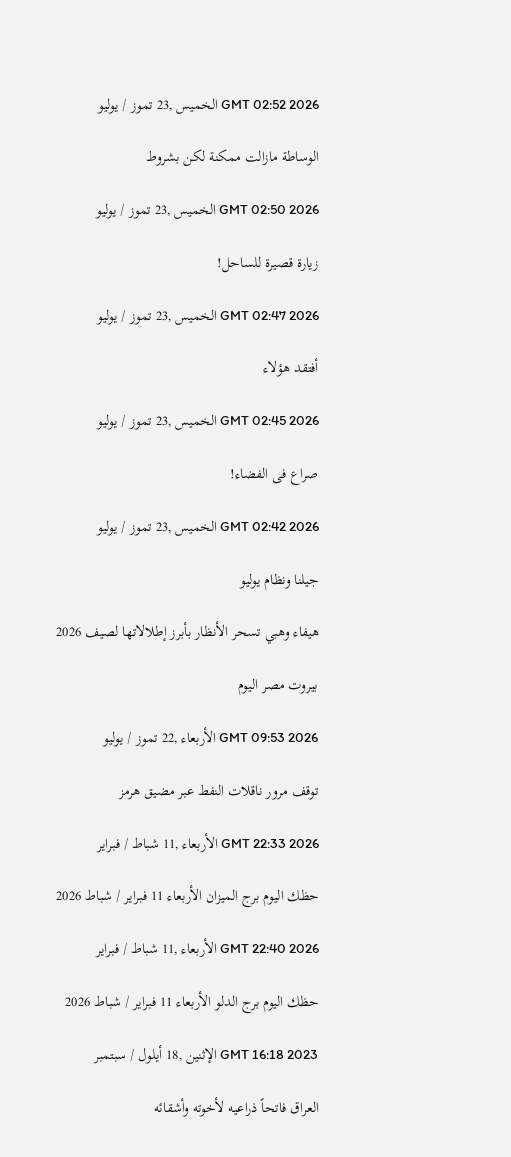GMT 02:52 2026 الخميس ,23 تموز / يوليو

الوساطة مازالت ممكنة لكن بشروط

GMT 02:50 2026 الخميس ,23 تموز / يوليو

زيارة قصيرة للساحل!

GMT 02:47 2026 الخميس ,23 تموز / يوليو

أفتقد هؤلاء

GMT 02:45 2026 الخميس ,23 تموز / يوليو

صراع فى الفضاء!

GMT 02:42 2026 الخميس ,23 تموز / يوليو

جيلنا ونظام يوليو

هيفاء وهبي تسحر الأنظار بأبرز إطلالاتها لصيف 2026

بيروت مصر اليوم

GMT 09:53 2026 الأربعاء ,22 تموز / يوليو

توقف مرور ناقلات النفط عبر مضيق هرمز

GMT 22:33 2026 الأربعاء ,11 شباط / فبراير

حظك اليوم برج الميزان الأربعاء 11 فبراير / شباط 2026

GMT 22:40 2026 الأربعاء ,11 شباط / فبراير

حظك اليوم برج الدلو الأربعاء 11 فبراير / شباط 2026

GMT 16:18 2023 الإثنين ,18 أيلول / سبتمبر

العراق فاتحاً ذراعيه لأخوته وأشقائه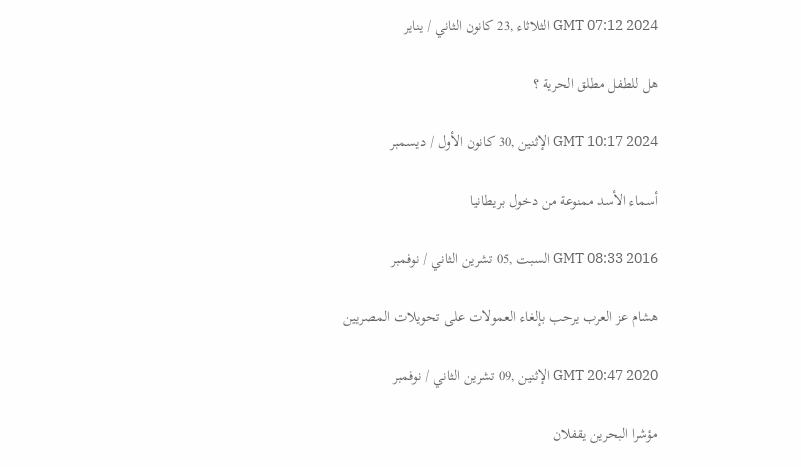GMT 07:12 2024 الثلاثاء ,23 كانون الثاني / يناير

هل للطفل مطلق الحرية ؟

GMT 10:17 2024 الإثنين ,30 كانون الأول / ديسمبر

أسماء الأسد ممنوعة من دخول بريطانيا

GMT 08:33 2016 السبت ,05 تشرين الثاني / نوفمبر

هشام عز العرب يرحب بإلغاء العمولات على تحويلات المصريين

GMT 20:47 2020 الإثنين ,09 تشرين الثاني / نوفمبر

مؤشرا البحرين يقفلان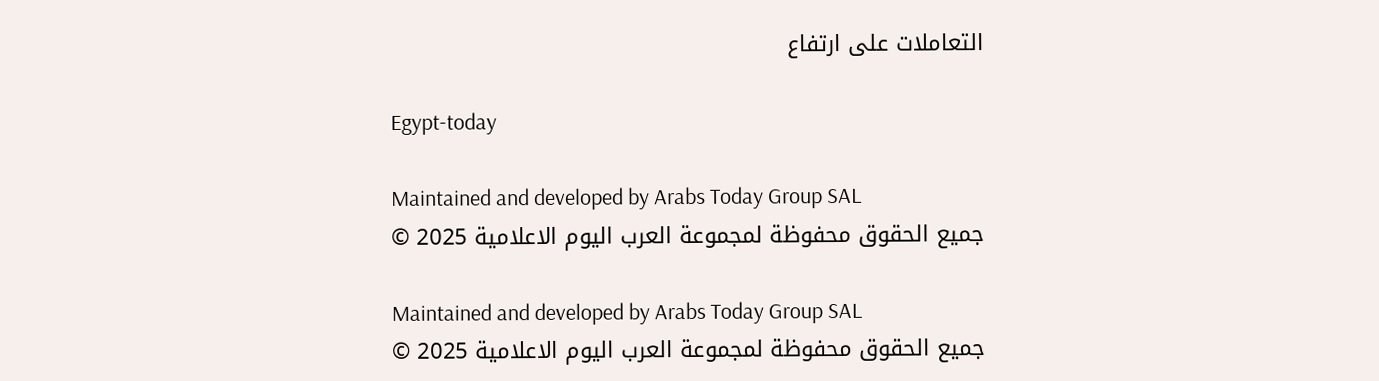التعاملات على ارتفاع

Egypt-today

Maintained and developed by Arabs Today Group SAL
جميع الحقوق محفوظة لمجموعة العرب اليوم الاعلامية 2025 ©

Maintained and developed by Arabs Today Group SAL
جميع الحقوق محفوظة لمجموعة العرب اليوم الاعلامية 2025 ©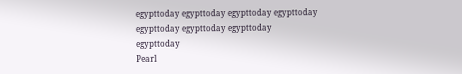egypttoday egypttoday egypttoday egypttoday
egypttoday egypttoday egypttoday
egypttoday
Pearl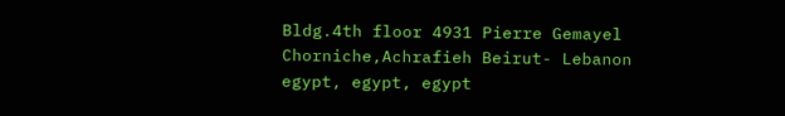Bldg.4th floor 4931 Pierre Gemayel Chorniche,Achrafieh Beirut- Lebanon
egypt, egypt, egypt